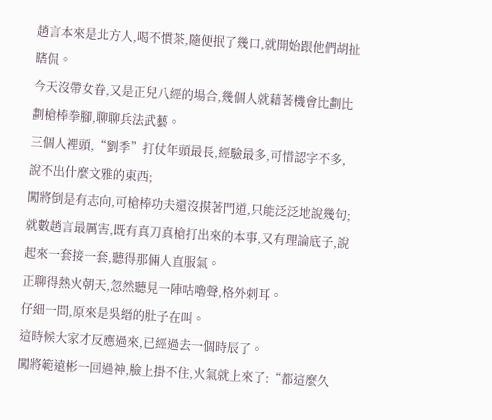趙言本來是北方人,喝不慣茶,隨便抿了幾口,就開始跟他們胡扯瞎侃。
今天沒帶女眷,又是正兒八經的場合,幾個人就藉著機會比劃比劃槍棒拳腳,聊聊兵法武藝。
三個人裡頭,“劉季”打仗年頭最長,經驗最多,可惜認字不多,說不出什麼文雅的東西;
闖將倒是有志向,可槍棒功夫還沒摸著門道,只能泛泛地說幾句;就數趙言最厲害,既有真刀真槍打出來的本事,又有理論底子,說起來一套接一套,聽得那倆人直服氣。
正聊得熱火朝天,忽然聽見一陣咕嚕聲,格外刺耳。
仔細一問,原來是吳縉的肚子在叫。
這時候大家才反應過來,已經過去一個時辰了。
闖將範遠彬一回過神,臉上掛不住,火氣就上來了:“都這麼久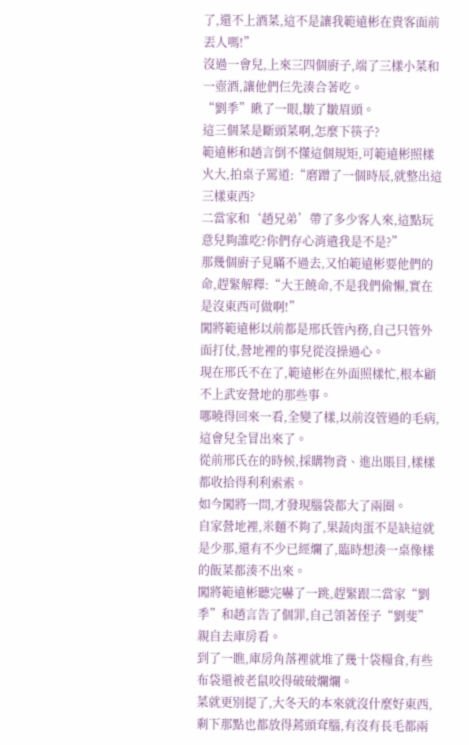了,還不上酒菜,這不是讓我範遠彬在貴客面前丟人嗎!”
沒過一會兒,上來三四個廚子,端了三樣小菜和一壺酒,讓他們仨先湊合著吃。
“劉季”瞅了一眼,皺了皺眉頭。
這三個菜是斷頭菜啊,怎麼下筷子?
範遠彬和趙言倒不懂這個規矩,可範遠彬照樣火大,拍桌子罵道:“磨蹭了一個時辰,就整出這三樣東西?
二當家和‘趙兄弟’帶了多少客人來,這點玩意兒夠誰吃?你們存心消遣我是不是?”
那幾個廚子見瞞不過去,又怕範遠彬要他們的命,趕緊解釋:“大王饒命,不是我們偷懶,實在是沒東西可做啊!”
闖將範遠彬以前都是邢氏管內務,自己只管外面打仗,營地裡的事兒從沒操過心。
現在邢氏不在了,範遠彬在外面照樣忙,根本顧不上武安營地的那些事。
哪曉得回來一看,全變了樣,以前沒管過的毛病,這會兒全冒出來了。
從前邢氏在的時候,採購物資、進出賬目,樣樣都收拾得利利索索。
如今闖將一問,才發現腦袋都大了兩圈。
自家營地裡,米麵不夠了,果蔬肉蛋不是缺這就是少那,還有不少已經爛了,臨時想湊一桌像樣的飯菜都湊不出來。
闖將範遠彬聽完嚇了一跳,趕緊跟二當家“劉季”和趙言告了個罪,自己領著侄子“劉斐”親自去庫房看。
到了一瞧,庫房角落裡就堆了幾十袋糧食,有些布袋還被老鼠咬得破破爛爛。
菜就更別提了,大冬天的本來就沒什麼好東西,剩下那點也都放得蔫頭耷腦,有沒有長毛都兩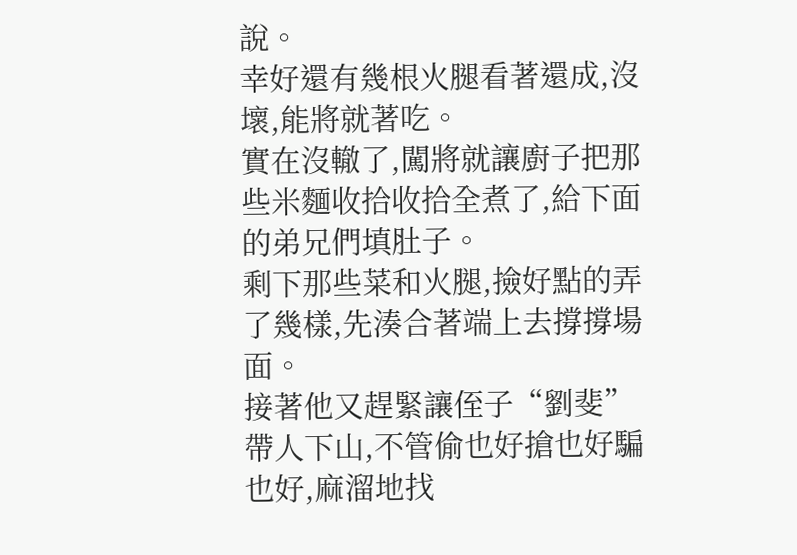說。
幸好還有幾根火腿看著還成,沒壞,能將就著吃。
實在沒轍了,闖將就讓廚子把那些米麵收拾收拾全煮了,給下面的弟兄們填肚子。
剩下那些菜和火腿,撿好點的弄了幾樣,先湊合著端上去撐撐場面。
接著他又趕緊讓侄子“劉斐”帶人下山,不管偷也好搶也好騙也好,麻溜地找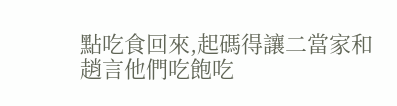點吃食回來,起碼得讓二當家和趙言他們吃飽吃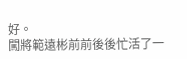好。
闖將範遠彬前前後後忙活了一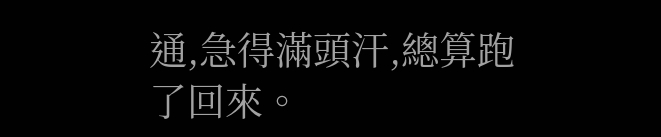通,急得滿頭汗,總算跑了回來。